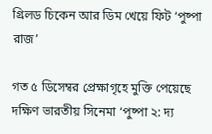গ্রিলড চিকেন আর ডিম খেয়ে ফিট ‘পুষ্পা রাজ’

গত ৫ ডিসেম্বর প্রেক্ষাগৃহে মুক্তি পেয়েছে দক্ষিণ ভারতীয় সিনেমা ‘পুষ্পা ২: দ্য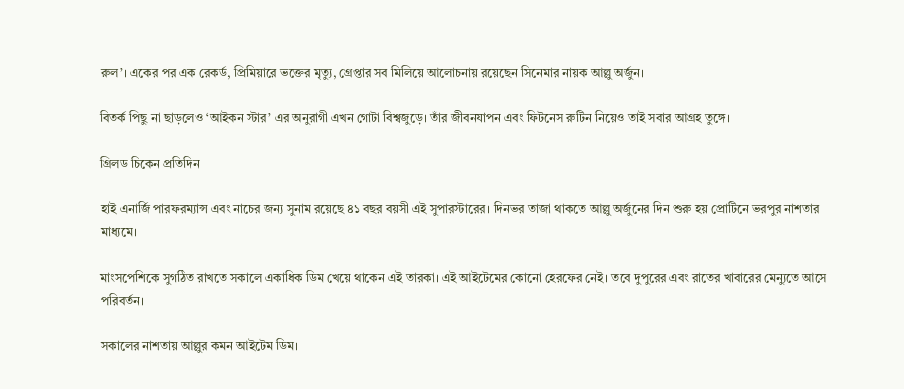রুল’। একের পর এক রেকর্ড, প্রিমিয়ারে ভক্তের মৃত্যু, গ্রেপ্তার সব মিলিয়ে আলোচনায় রয়েছেন সিনেমার নায়ক আল্লু অর্জুন।

বিতর্ক পিছু না ছাড়লেও ‘আইকন স্টার’ এর অনুরাগী এখন গোটা বিশ্বজুড়ে। তাঁর জীবনযাপন এবং ফিটনেস রুটিন নিয়েও তাই সবার আগ্রহ তুঙ্গে।

গ্রিলড চিকেন প্রতিদিন

হাই এনার্জি পারফরম্যান্স এবং নাচের জন্য সুনাম রয়েছে ৪১ বছর বয়সী এই সুপারস্টারের। দিনভর তাজা থাকতে আল্লু অর্জুনের দিন শুরু হয় প্রোটিনে ভরপুর নাশতার মাধ্যমে।

মাংসপেশিকে সুগঠিত রাখতে সকালে একাধিক ডিম খেয়ে থাকেন এই তারকা। এই আইটেমের কোনো হেরফের নেই। তবে দুপুরের এবং রাতের খাবারের মেন্যুতে আসে পরিবর্তন।

সকালের নাশতায় আল্লুর কমন আইটেম ডিম।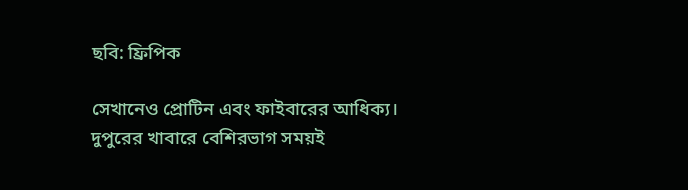ছবি: ফ্রিপিক

সেখানেও প্রোটিন এবং ফাইবারের আধিক্য। দুপুরের খাবারে বেশিরভাগ সময়ই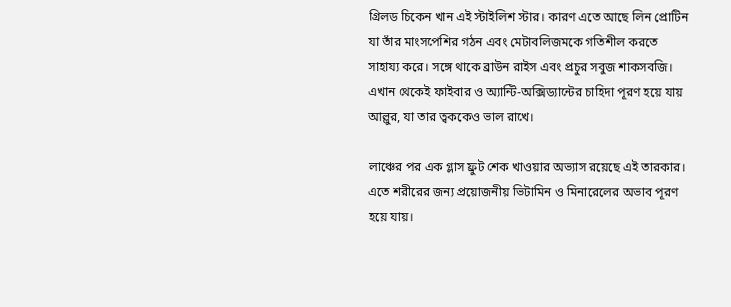গ্রিলড চিকেন খান এই স্টাইলিশ স্টার। কারণ এতে আছে লিন প্রোটিন যা তাঁর মাংসপেশির গঠন এবং মেটাবলিজমকে গতিশীল করতে সাহায্য করে। সঙ্গে থাকে ব্রাউন রাইস এবং প্রচুর সবুজ শাকসবজি। এখান থেকেই ফাইবার ও অ্যান্টি-অক্সিড্যান্টের চাহিদা পূরণ হয়ে যায় আল্লুর, যা তার ত্বককেও ভাল রাখে।

লাঞ্চের পর এক গ্লাস ফ্রুট শেক খাওয়ার অভ্যাস রয়েছে এই তারকার। এতে শরীরের জন্য প্রয়োজনীয় ভিটামিন ও মিনারেলের অভাব পূরণ হয়ে যায়।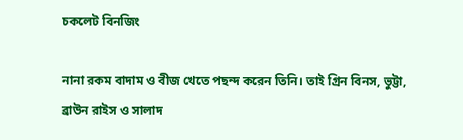চকলেট বিনজিং

নানা রকম বাদাম ও বীজ খেতে পছন্দ করেন তিনি। তাই গ্রিন বিনস, ভুট্টা, ব্রাউন রাইস ও সালাদ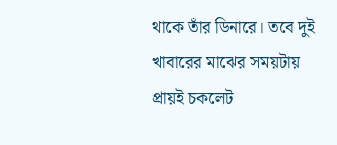থাকে তাঁর ডিনারে। তবে দুই খাবারের মাঝের সময়টায় প্রায়ই চকলেট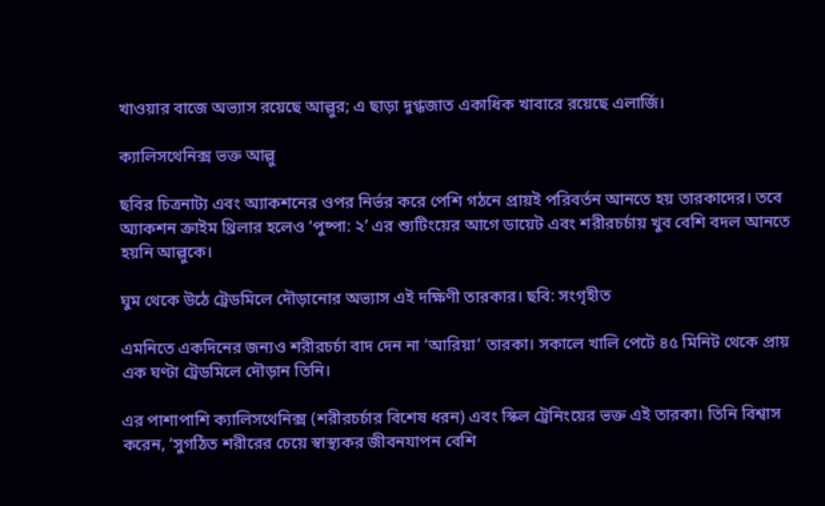খাওয়ার বাজে অভ্যাস রয়েছে আল্লুর; এ ছাড়া দুগ্ধজাত একাধিক খাবারে রয়েছে এলার্জি।

ক্যালিসথেনিক্স ভক্ত আল্লু

ছবির চিত্রনাট্য এবং অ্যাকশনের ওপর নির্ভর করে পেশি গঠনে প্রায়ই পরিবর্তন আনতে হয় তারকাদের। তবে অ্যাকশন ক্রাইম থ্রিলার হলেও ‘পুষ্পা: ২’ এর শ্যুটিংয়ের আগে ডায়েট এবং শরীরচর্চায় খুব বেশি বদল আনতে হয়নি আল্লুকে।

ঘুম থেকে উঠে ট্রেডমিলে দৌড়ানোর অভ্যাস এই দক্ষিণী তারকার। ছবি: সংগৃহীত

এমনিতে একদিনের জন্যও শরীরচর্চা বাদ দেন না ‘আরিয়া’ তারকা। সকালে খালি পেটে ৪৫ মিনিট থেকে প্রায় এক ঘণ্টা ট্রেডমিলে দৌড়ান তিনি।

এর পাশাপাশি ক্যালিসথেনিক্স (শরীরচর্চার বিশেষ ধরন) এবং স্কিল ট্রেনিংয়ের ভক্ত এই তারকা। তিনি বিশ্বাস করেন, ‘সুগঠিত শরীরের চেয়ে স্বাস্থ্যকর জীবনযাপন বেশি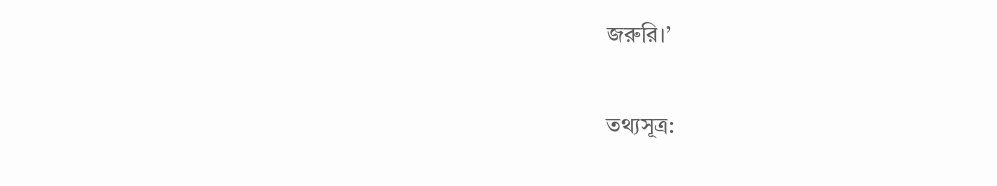জরুরি।’

তথ্যসূত্র: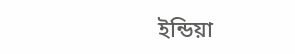ইন্ডিয়া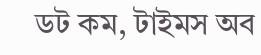ডট কম, টাইমস অব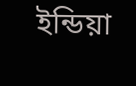ইন্ডিয়া